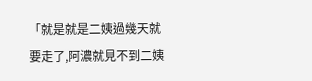「就是就是二姨過幾天就要走了,阿濃就見不到二姨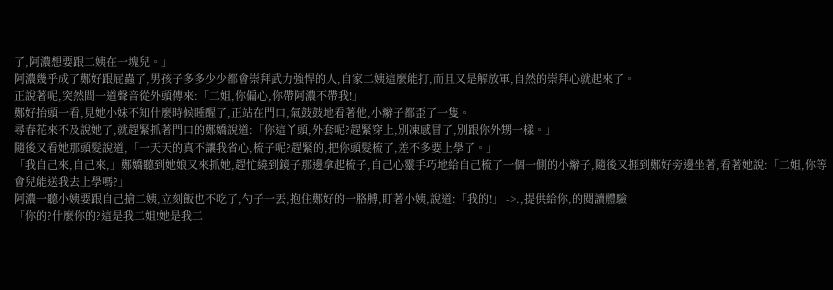了,阿濃想要跟二姨在一塊兒。」
阿濃幾乎成了鄭好跟屁蟲了,男孩子多多少少都會崇拜武力強悍的人,自家二姨這麼能打,而且又是解放軍,自然的崇拜心就起來了。
正說著呢,突然間一道聲音從外頭傳來:「二姐,你偏心,你帶阿濃不帶我!」
鄭好抬頭一看,見她小妹不知什麼時候睡醒了,正站在門口,氣鼓鼓地看著他,小辮子都歪了一隻。
尋春花來不及說她了,就趕緊抓著門口的鄭嬌說道:「你這丫頭,外套呢?趕緊穿上,別凍感冒了,別跟你外甥一樣。」
隨後又看她那頭髮說道,「一天天的真不讓我省心,梳子呢?趕緊的,把你頭髮梳了,差不多要上學了。」
「我自己來,自己來,」鄭嬌聽到她娘又來抓她,趕忙繞到鏡子那邊拿起梳子,自己心靈手巧地給自己梳了一個一側的小辮子,隨後又捱到鄭好旁邊坐著,看著她說:「二姐,你等會兒能送我去上學嗎?」
阿濃一聽小姨要跟自己搶二姨,立刻飯也不吃了,勺子一丟,抱住鄭好的一胳膊,盯著小姨,說道:「我的!」 ->.,提供給你,的閱讀體驗
「你的?什麼你的?這是我二姐!她是我二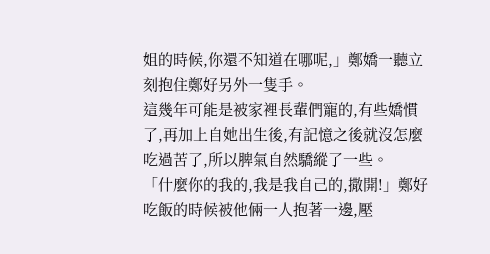姐的時候,你還不知道在哪呢,」鄭嬌一聽立刻抱住鄭好另外一隻手。
這幾年可能是被家裡長輩們寵的,有些嬌慣了,再加上自她出生後,有記憶之後就沒怎麼吃過苦了,所以脾氣自然驕縱了一些。
「什麼你的我的,我是我自己的,撒開!」鄭好吃飯的時候被他倆一人抱著一邊,壓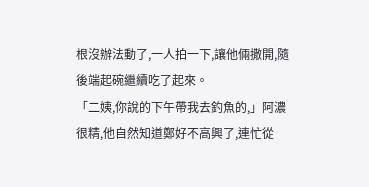根沒辦法動了,一人拍一下,讓他倆撒開,隨後端起碗繼續吃了起來。
「二姨,你說的下午帶我去釣魚的,」阿濃很精,他自然知道鄭好不高興了,連忙從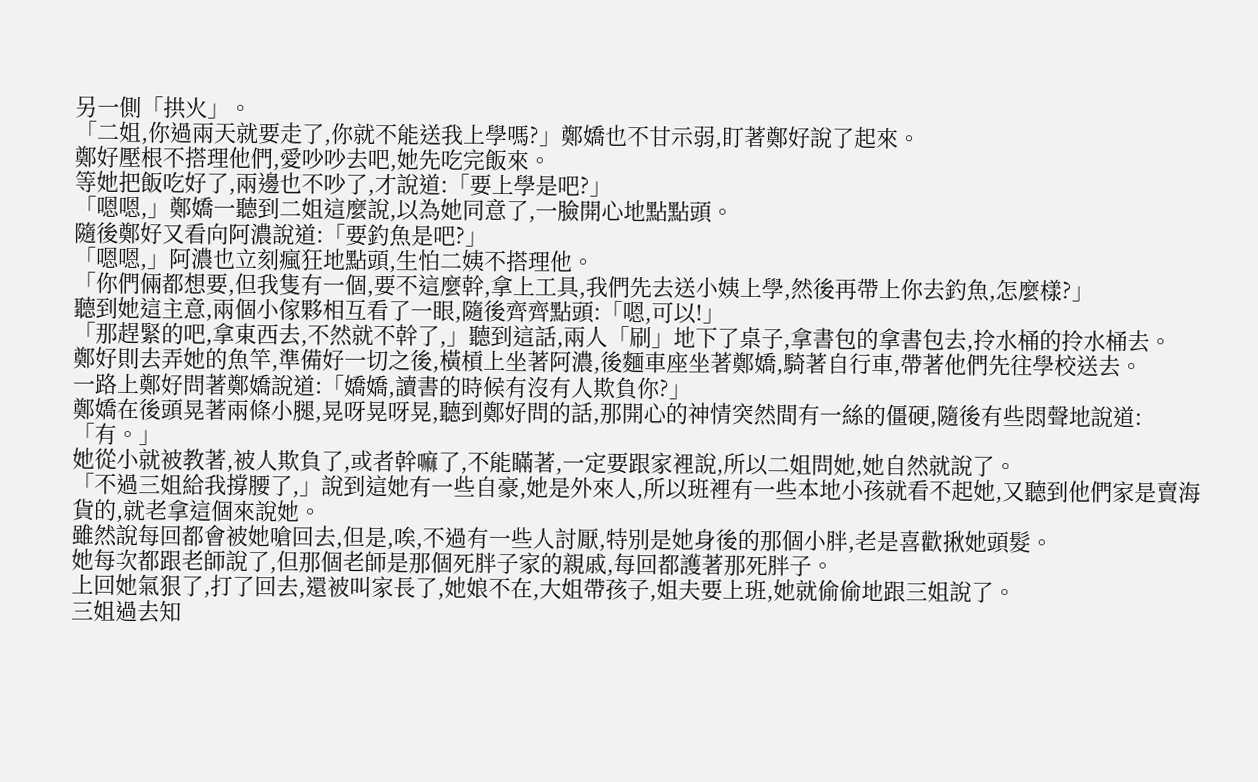另一側「拱火」。
「二姐,你過兩天就要走了,你就不能送我上學嗎?」鄭嬌也不甘示弱,盯著鄭好說了起來。
鄭好壓根不搭理他們,愛吵吵去吧,她先吃完飯來。
等她把飯吃好了,兩邊也不吵了,才說道:「要上學是吧?」
「嗯嗯,」鄭嬌一聽到二姐這麼說,以為她同意了,一臉開心地點點頭。
隨後鄭好又看向阿濃說道:「要釣魚是吧?」
「嗯嗯,」阿濃也立刻瘋狂地點頭,生怕二姨不搭理他。
「你們倆都想要,但我隻有一個,要不這麼幹,拿上工具,我們先去送小姨上學,然後再帶上你去釣魚,怎麼樣?」
聽到她這主意,兩個小傢夥相互看了一眼,隨後齊齊點頭:「嗯,可以!」
「那趕緊的吧,拿東西去,不然就不幹了,」聽到這話,兩人「刷」地下了桌子,拿書包的拿書包去,拎水桶的拎水桶去。
鄭好則去弄她的魚竿,準備好一切之後,橫槓上坐著阿濃,後麵車座坐著鄭嬌,騎著自行車,帶著他們先往學校送去。
一路上鄭好問著鄭嬌說道:「嬌嬌,讀書的時候有沒有人欺負你?」
鄭嬌在後頭晃著兩條小腿,晃呀晃呀晃,聽到鄭好問的話,那開心的神情突然間有一絲的僵硬,隨後有些悶聲地說道:「有。」
她從小就被教著,被人欺負了,或者幹嘛了,不能瞞著,一定要跟家裡說,所以二姐問她,她自然就說了。
「不過三姐給我撐腰了,」說到這她有一些自豪,她是外來人,所以班裡有一些本地小孩就看不起她,又聽到他們家是賣海貨的,就老拿這個來說她。
雖然說每回都會被她嗆回去,但是,唉,不過有一些人討厭,特別是她身後的那個小胖,老是喜歡揪她頭髮。
她每次都跟老師說了,但那個老師是那個死胖子家的親戚,每回都護著那死胖子。
上回她氣狠了,打了回去,還被叫家長了,她娘不在,大姐帶孩子,姐夫要上班,她就偷偷地跟三姐說了。
三姐過去知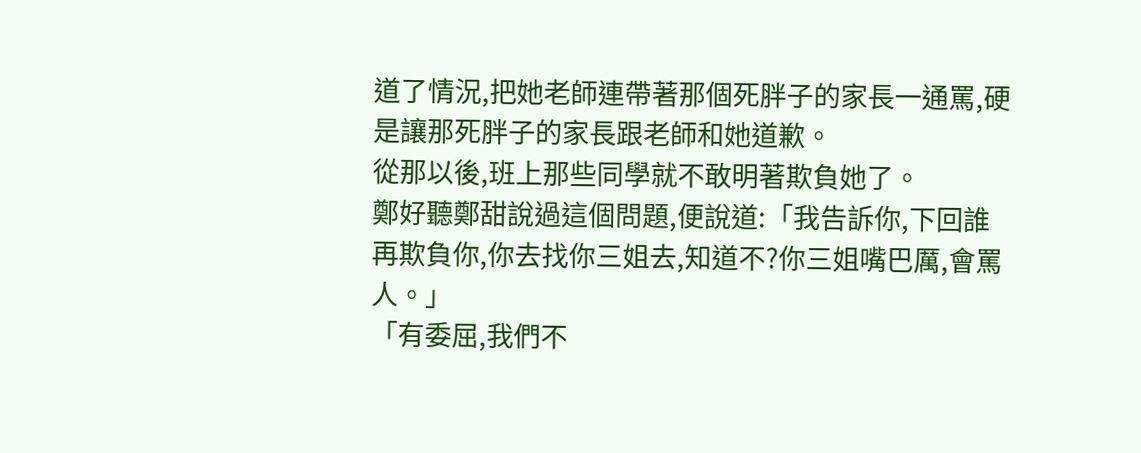道了情況,把她老師連帶著那個死胖子的家長一通罵,硬是讓那死胖子的家長跟老師和她道歉。
從那以後,班上那些同學就不敢明著欺負她了。
鄭好聽鄭甜說過這個問題,便說道:「我告訴你,下回誰再欺負你,你去找你三姐去,知道不?你三姐嘴巴厲,會罵人。」
「有委屈,我們不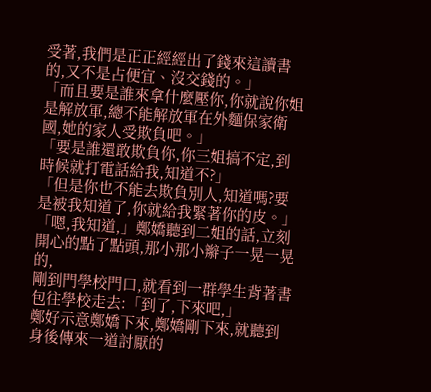受著,我們是正正經經出了錢來這讀書的,又不是占便宜、沒交錢的。」
「而且要是誰來拿什麼壓你,你就說你姐是解放軍,總不能解放軍在外麵保家衛國,她的家人受欺負吧。」
「要是誰還敢欺負你,你三姐搞不定,到時候就打電話給我,知道不?」
「但是你也不能去欺負別人,知道嗎?要是被我知道了,你就給我緊著你的皮。」
「嗯,我知道,」鄭嬌聽到二姐的話,立刻開心的點了點頭,那小那小辮子一晃一晃的,
剛到門學校門口,就看到一群學生背著書包往學校走去:「到了,下來吧,」
鄭好示意鄭嬌下來,鄭嬌剛下來,就聽到身後傳來一道討厭的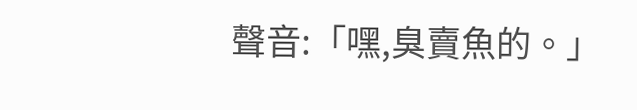聲音:「嘿,臭賣魚的。」